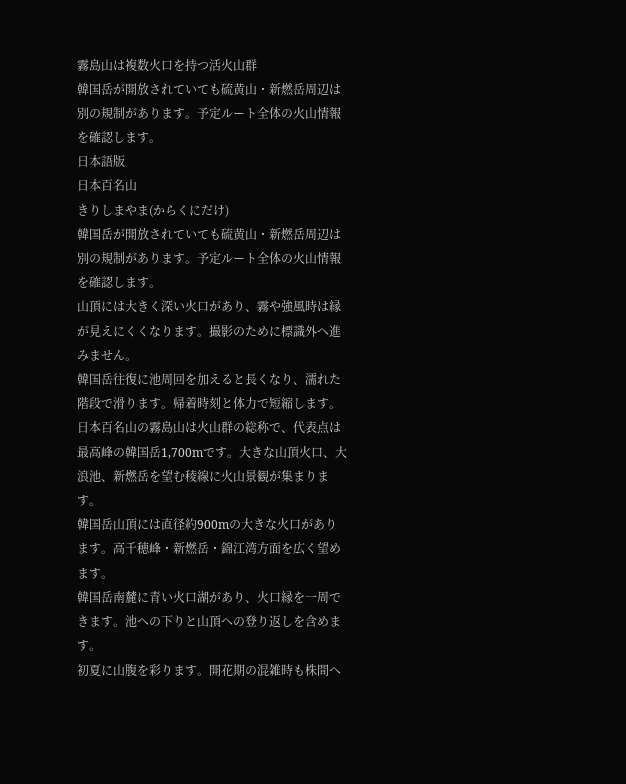霧島山は複数火口を持つ活火山群
韓国岳が開放されていても硫黄山・新燃岳周辺は別の規制があります。予定ルート全体の火山情報を確認します。
日本語版
日本百名山
きりしまやま(からくにだけ)
韓国岳が開放されていても硫黄山・新燃岳周辺は別の規制があります。予定ルート全体の火山情報を確認します。
山頂には大きく深い火口があり、霧や強風時は縁が見えにくくなります。撮影のために標識外へ進みません。
韓国岳往復に池周回を加えると長くなり、濡れた階段で滑ります。帰着時刻と体力で短縮します。
日本百名山の霧島山は火山群の総称で、代表点は最高峰の韓国岳1,700mです。大きな山頂火口、大浪池、新燃岳を望む稜線に火山景観が集まります。
韓国岳山頂には直径約900mの大きな火口があります。高千穂峰・新燃岳・錦江湾方面を広く望めます。
韓国岳南麓に青い火口湖があり、火口縁を一周できます。池への下りと山頂への登り返しを含めます。
初夏に山腹を彩ります。開花期の混雑時も株間へ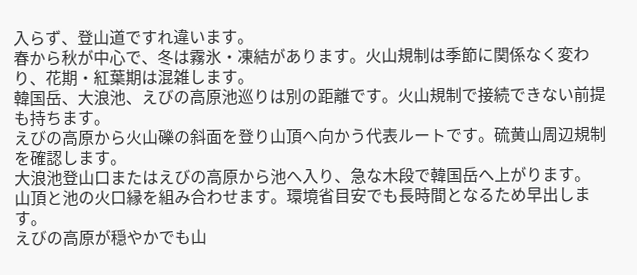入らず、登山道ですれ違います。
春から秋が中心で、冬は霧氷・凍結があります。火山規制は季節に関係なく変わり、花期・紅葉期は混雑します。
韓国岳、大浪池、えびの高原池巡りは別の距離です。火山規制で接続できない前提も持ちます。
えびの高原から火山礫の斜面を登り山頂へ向かう代表ルートです。硫黄山周辺規制を確認します。
大浪池登山口またはえびの高原から池へ入り、急な木段で韓国岳へ上がります。
山頂と池の火口縁を組み合わせます。環境省目安でも長時間となるため早出します。
えびの高原が穏やかでも山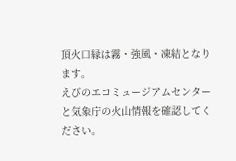頂火口縁は霧・強風・凍結となります。
えびのエコミュージアムセンターと気象庁の火山情報を確認してください。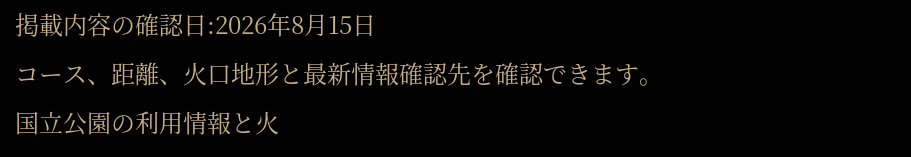掲載内容の確認日:2026年8月15日
コース、距離、火口地形と最新情報確認先を確認できます。
国立公園の利用情報と火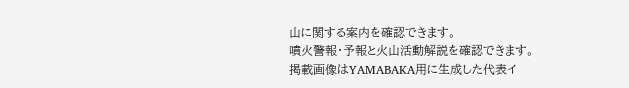山に関する案内を確認できます。
噴火警報・予報と火山活動解説を確認できます。
掲載画像はYAMABAKA用に生成した代表イ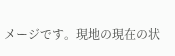メージです。現地の現在の状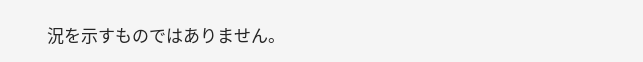況を示すものではありません。